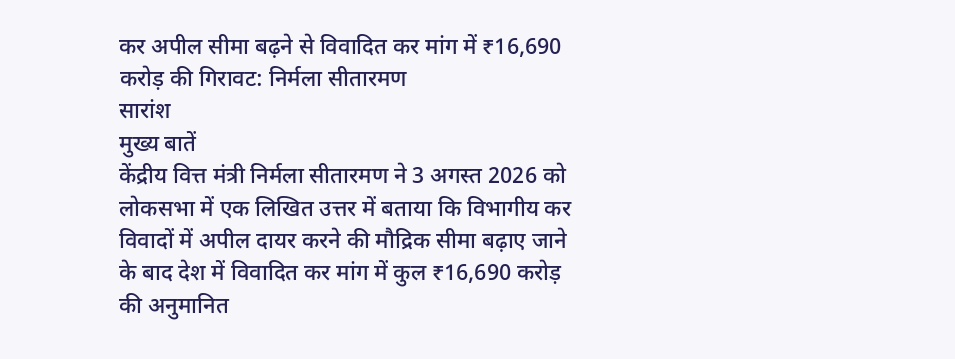कर अपील सीमा बढ़ने से विवादित कर मांग में ₹16,690 करोड़ की गिरावट: निर्मला सीतारमण
सारांश
मुख्य बातें
केंद्रीय वित्त मंत्री निर्मला सीतारमण ने 3 अगस्त 2026 को लोकसभा में एक लिखित उत्तर में बताया कि विभागीय कर विवादों में अपील दायर करने की मौद्रिक सीमा बढ़ाए जाने के बाद देश में विवादित कर मांग में कुल ₹16,690 करोड़ की अनुमानित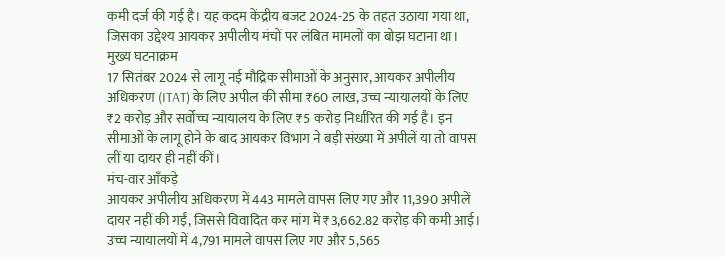कमी दर्ज की गई है। यह कदम केंद्रीय बजट 2024-25 के तहत उठाया गया था, जिसका उद्देश्य आयकर अपीलीय मंचों पर लंबित मामलों का बोझ घटाना था।
मुख्य घटनाक्रम
17 सितंबर 2024 से लागू नई मौद्रिक सीमाओं के अनुसार, आयकर अपीलीय अधिकरण (ITAT) के लिए अपील की सीमा ₹60 लाख, उच्च न्यायालयों के लिए ₹2 करोड़ और सर्वोच्च न्यायालय के लिए ₹5 करोड़ निर्धारित की गई है। इन सीमाओं के लागू होने के बाद आयकर विभाग ने बड़ी संख्या में अपीलें या तो वापस लीं या दायर ही नहीं कीं।
मंच-वार आँकड़े
आयकर अपीलीय अधिकरण में 443 मामले वापस लिए गए और 11,390 अपीलें दायर नहीं की गईं, जिससे विवादित कर मांग में ₹3,662.82 करोड़ की कमी आई। उच्च न्यायालयों में 4,791 मामले वापस लिए गए और 5,565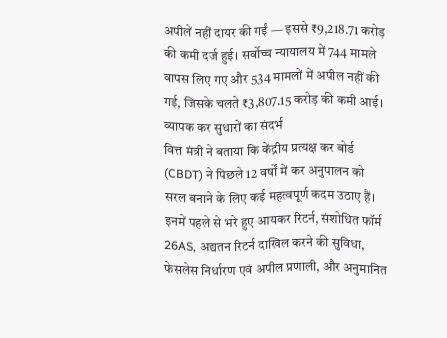अपीलें नहीं दायर की गईं — इससे ₹9,218.71 करोड़ की कमी दर्ज हुई। सर्वोच्च न्यायालय में 744 मामले वापस लिए गए और 534 मामलों में अपील नहीं की गई, जिसके चलते ₹3,807.15 करोड़ की कमी आई।
व्यापक कर सुधारों का संदर्भ
वित्त मंत्री ने बताया कि केंद्रीय प्रत्यक्ष कर बोर्ड (CBDT) ने पिछले 12 वर्षों में कर अनुपालन को सरल बनाने के लिए कई महत्वपूर्ण कदम उठाए हैं। इनमें पहले से भरे हुए आयकर रिटर्न, संशोधित फॉर्म 26AS, अद्यतन रिटर्न दाखिल करने की सुविधा, फेसलेस निर्धारण एवं अपील प्रणाली, और अनुमानित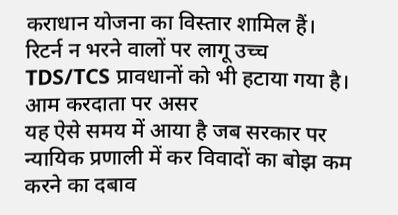कराधान योजना का विस्तार शामिल हैं। रिटर्न न भरने वालों पर लागू उच्च TDS/TCS प्रावधानों को भी हटाया गया है।
आम करदाता पर असर
यह ऐसे समय में आया है जब सरकार पर न्यायिक प्रणाली में कर विवादों का बोझ कम करने का दबाव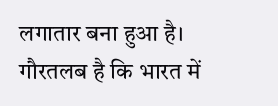लगातार बना हुआ है। गौरतलब है कि भारत में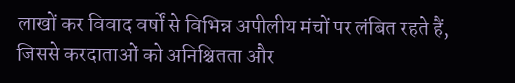लाखों कर विवाद वर्षों से विभिन्न अपीलीय मंचों पर लंबित रहते हैं, जिससे करदाताओं को अनिश्चितता और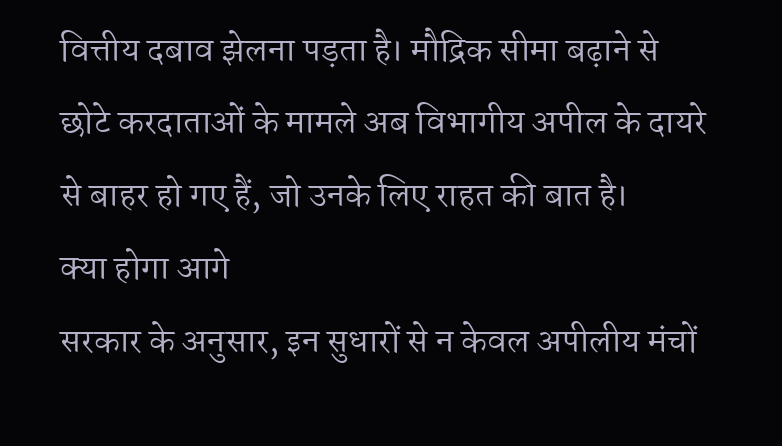वित्तीय दबाव झेलना पड़ता है। मौद्रिक सीमा बढ़ाने से छोटे करदाताओं के मामले अब विभागीय अपील के दायरे से बाहर हो गए हैं, जो उनके लिए राहत की बात है।
क्या होगा आगे
सरकार के अनुसार, इन सुधारों से न केवल अपीलीय मंचों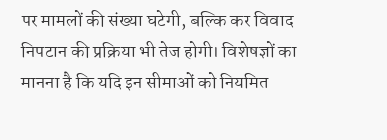पर मामलों की संख्या घटेगी, बल्कि कर विवाद निपटान की प्रक्रिया भी तेज होगी। विशेषज्ञों का मानना है कि यदि इन सीमाओं को नियमित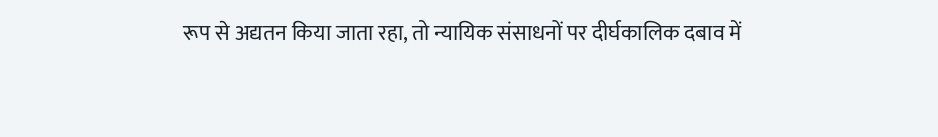रूप से अद्यतन किया जाता रहा, तो न्यायिक संसाधनों पर दीर्घकालिक दबाव में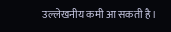उल्लेखनीय कमी आ सकती है।